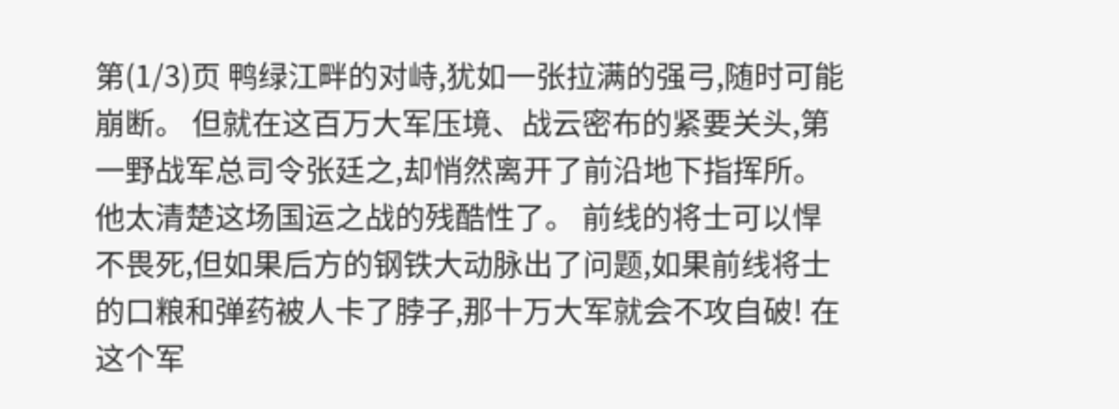第(1/3)页 鸭绿江畔的对峙,犹如一张拉满的强弓,随时可能崩断。 但就在这百万大军压境、战云密布的紧要关头,第一野战军总司令张廷之,却悄然离开了前沿地下指挥所。 他太清楚这场国运之战的残酷性了。 前线的将士可以悍不畏死,但如果后方的钢铁大动脉出了问题,如果前线将士的口粮和弹药被人卡了脖子,那十万大军就会不攻自破! 在这个军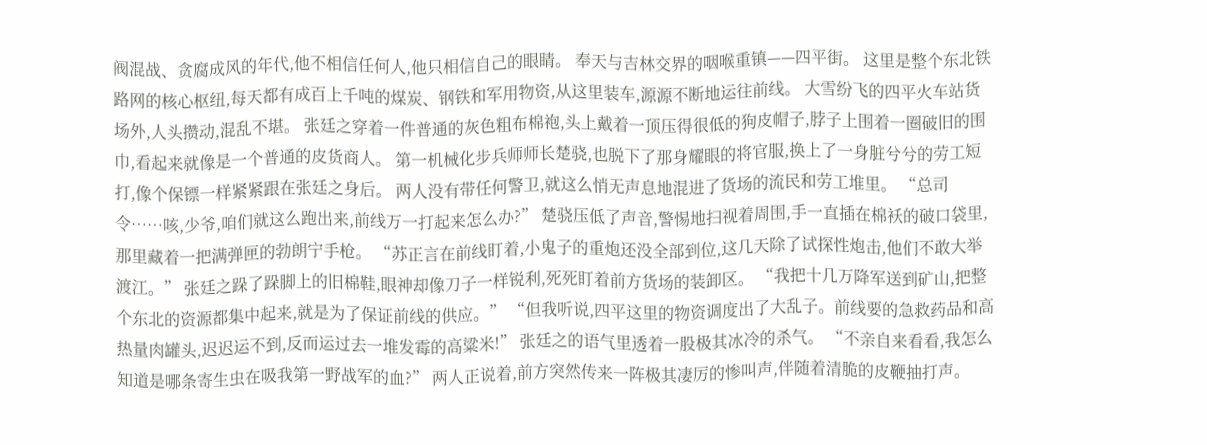阀混战、贪腐成风的年代,他不相信任何人,他只相信自己的眼睛。 奉天与吉林交界的咽喉重镇——四平街。 这里是整个东北铁路网的核心枢纽,每天都有成百上千吨的煤炭、钢铁和军用物资,从这里装车,源源不断地运往前线。 大雪纷飞的四平火车站货场外,人头攒动,混乱不堪。 张廷之穿着一件普通的灰色粗布棉袍,头上戴着一顶压得很低的狗皮帽子,脖子上围着一圈破旧的围巾,看起来就像是一个普通的皮货商人。 第一机械化步兵师师长楚骁,也脱下了那身耀眼的将官服,换上了一身脏兮兮的劳工短打,像个保镖一样紧紧跟在张廷之身后。 两人没有带任何警卫,就这么悄无声息地混进了货场的流民和劳工堆里。 “总司令……咳,少爷,咱们就这么跑出来,前线万一打起来怎么办?” 楚骁压低了声音,警惕地扫视着周围,手一直插在棉袄的破口袋里,那里藏着一把满弹匣的勃朗宁手枪。 “苏正言在前线盯着,小鬼子的重炮还没全部到位,这几天除了试探性炮击,他们不敢大举渡江。” 张廷之跺了跺脚上的旧棉鞋,眼神却像刀子一样锐利,死死盯着前方货场的装卸区。 “我把十几万降军送到矿山,把整个东北的资源都集中起来,就是为了保证前线的供应。” “但我听说,四平这里的物资调度出了大乱子。前线要的急救药品和高热量肉罐头,迟迟运不到,反而运过去一堆发霉的高粱米!” 张廷之的语气里透着一股极其冰冷的杀气。 “不亲自来看看,我怎么知道是哪条寄生虫在吸我第一野战军的血?” 两人正说着,前方突然传来一阵极其凄厉的惨叫声,伴随着清脆的皮鞭抽打声。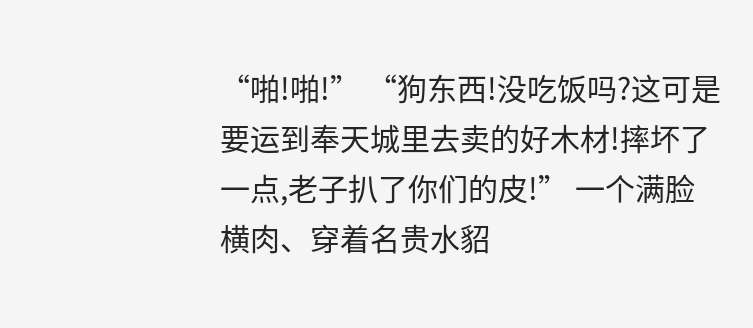“啪!啪!” “狗东西!没吃饭吗?这可是要运到奉天城里去卖的好木材!摔坏了一点,老子扒了你们的皮!” 一个满脸横肉、穿着名贵水貂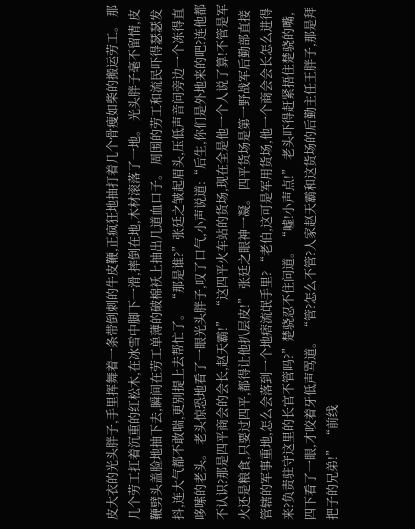皮大衣的光头胖子,手里挥舞着一条带倒刺的牛皮鞭,正疯狂地抽打着几个骨瘦如柴的搬运劳工。 那几个劳工扛着沉重的红松木,在冰雪中脚下一滑,摔倒在地,木材滚落了一地。 光头胖子毫不留情,皮鞭劈头盖脸地抽下去,瞬间在劳工单薄的破棉袄上抽出几道血口子。 周围的劳工和流民吓得瑟瑟发抖,连大气都不敢喘,更别提上去帮忙了。 “那是谁?”张廷之皱起眉头,压低声音问旁边一个冻得直哆嗦的老头。 老头惊恐地看了一眼光头胖子,叹了口气,小声说道:“后生,你们是外地来的吧?连他都不认识?那是四平商会的会长,赵天霸!” “这四平火车站的货场,现在全是他一个人说了算!不管是军火还是粮食,只要过四平,都得让他扒层皮!” 张廷之眼神一凝。 四平货场是第一野战军后勤部直接管辖的军事重地,怎么会落到一个地痞流氓手里? “老伯,这可是军用货场,他一个商会会长怎么进得来?负责驻守这里的长官不管吗?”楚骁忍不住问道。 “嘘!小声点!” 老头吓得赶紧捂住楚骁的嘴,四下看了一眼,才咬着牙低声骂道。 “管?怎么不管?人家赵天霸和这货场的后勤主任王胖子,那是拜把子的兄弟!” “前线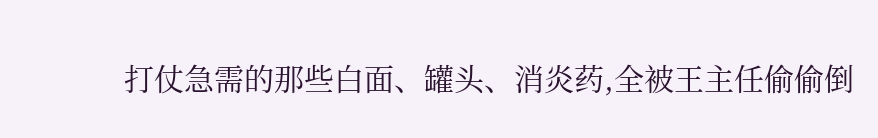打仗急需的那些白面、罐头、消炎药,全被王主任偷偷倒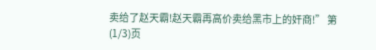卖给了赵天霸!赵天霸再高价卖给黑市上的奸商!” 第(1/3)页